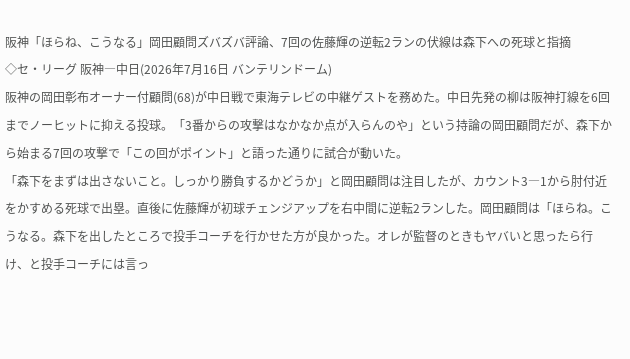阪神「ほらね、こうなる」岡田顧問ズバズバ評論、7回の佐藤輝の逆転2ランの伏線は森下への死球と指摘
◇セ・リーグ 阪神―中日(2026年7月16日 バンテリンドーム)
阪神の岡田彰布オーナー付顧問(68)が中日戦で東海テレビの中継ゲストを務めた。中日先発の柳は阪神打線を6回までノーヒットに抑える投球。「3番からの攻撃はなかなか点が入らんのや」という持論の岡田顧問だが、森下から始まる7回の攻撃で「この回がポイント」と語った通りに試合が動いた。
「森下をまずは出さないこと。しっかり勝負するかどうか」と岡田顧問は注目したが、カウント3―1から肘付近をかすめる死球で出塁。直後に佐藤輝が初球チェンジアップを右中間に逆転2ランした。岡田顧問は「ほらね。こうなる。森下を出したところで投手コーチを行かせた方が良かった。オレが監督のときもヤバいと思ったら行け、と投手コーチには言っ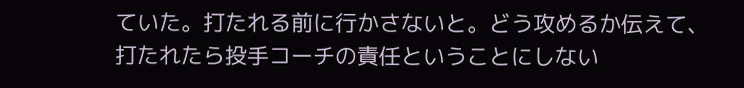ていた。打たれる前に行かさないと。どう攻めるか伝えて、打たれたら投手コーチの責任ということにしない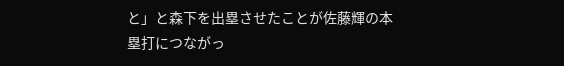と」と森下を出塁させたことが佐藤輝の本塁打につながっ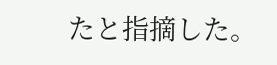たと指摘した。